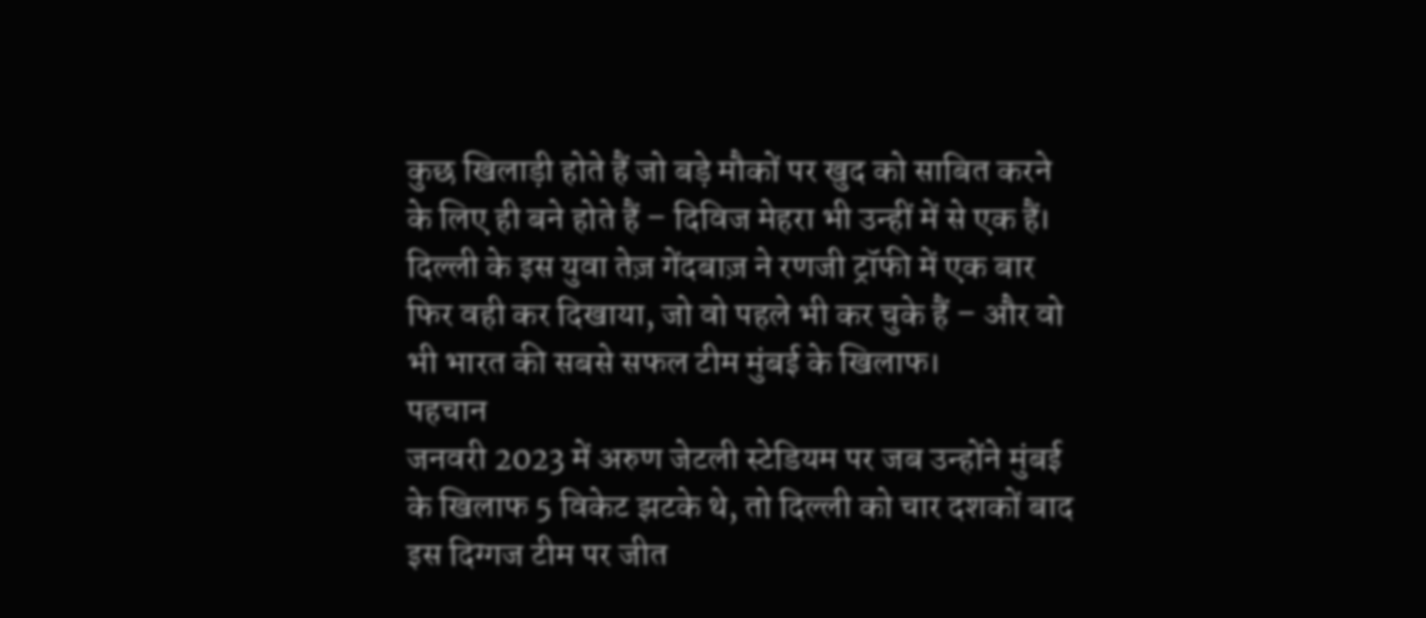कुछ खिलाड़ी होते हैं जो बड़े मौकों पर खुद को साबित करने के लिए ही बने होते हैं – दिविज मेहरा भी उन्हीं में से एक हैं। दिल्ली के इस युवा तेज़ गेंदबाज़ ने रणजी ट्रॉफी में एक बार फिर वही कर दिखाया, जो वो पहले भी कर चुके हैं – और वो भी भारत की सबसे सफल टीम मुंबई के खिलाफ।
पहचान
जनवरी 2023 में अरुण जेटली स्टेडियम पर जब उन्होंने मुंबई के खिलाफ 5 विकेट झटके थे, तो दिल्ली को चार दशकों बाद इस दिग्गज टीम पर जीत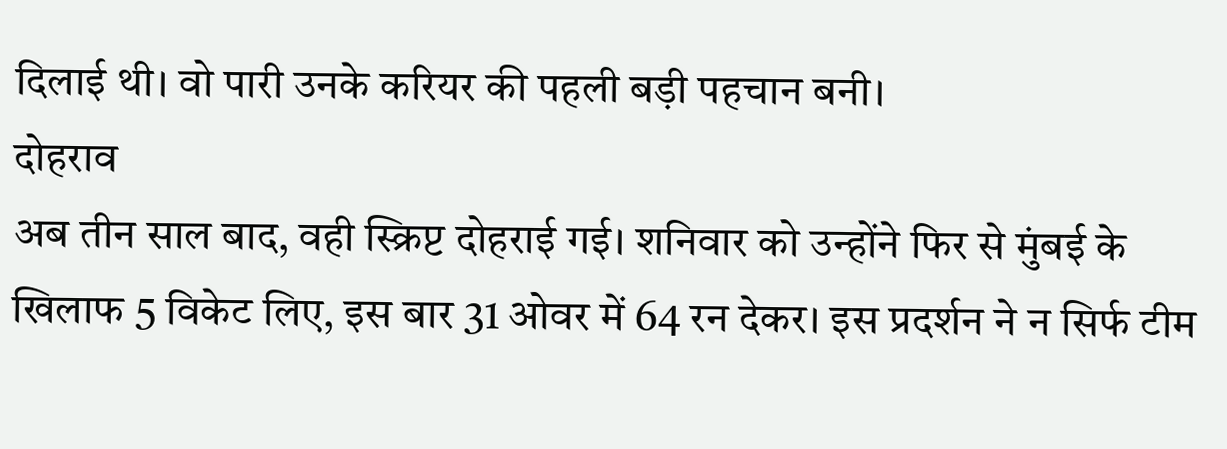दिलाई थी। वो पारी उनके करियर की पहली बड़ी पहचान बनी।
दोहराव
अब तीन साल बाद, वही स्क्रिप्ट दोहराई गई। शनिवार को उन्होंने फिर से मुंबई के खिलाफ 5 विकेट लिए, इस बार 31 ओवर में 64 रन देकर। इस प्रदर्शन ने न सिर्फ टीम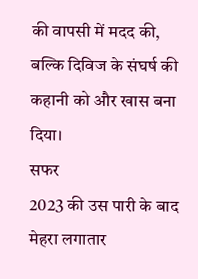की वापसी में मदद की, बल्कि दिविज के संघर्ष की कहानी को और खास बना दिया।
सफर
2023 की उस पारी के बाद मेहरा लगातार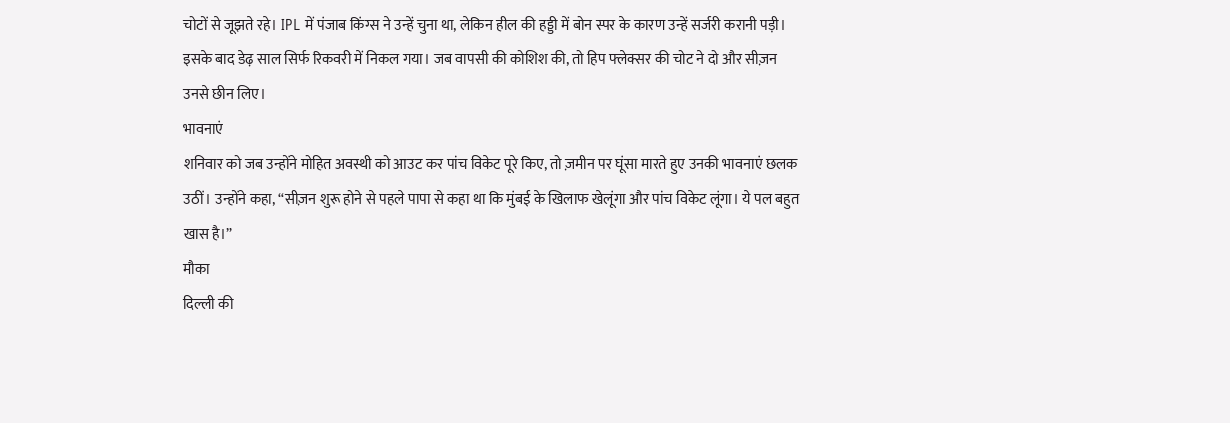चोटों से जूझते रहे। IPL में पंजाब किंग्स ने उन्हें चुना था, लेकिन हील की हड्डी में बोन स्पर के कारण उन्हें सर्जरी करानी पड़ी। इसके बाद डेढ़ साल सिर्फ रिकवरी में निकल गया। जब वापसी की कोशिश की, तो हिप फ्लेक्सर की चोट ने दो और सीज़न उनसे छीन लिए।
भावनाएं
शनिवार को जब उन्होंने मोहित अवस्थी को आउट कर पांच विकेट पूरे किए, तो ज़मीन पर घूंसा मारते हुए उनकी भावनाएं छलक उठीं। उन्होंने कहा, “सीज़न शुरू होने से पहले पापा से कहा था कि मुंबई के खिलाफ खेलूंगा और पांच विकेट लूंगा। ये पल बहुत खास है।”
मौका
दिल्ली की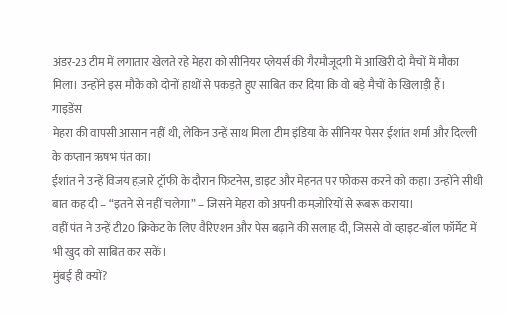अंडर-23 टीम में लगातार खेलते रहे मेहरा को सीनियर प्लेयर्स की गैरमौजूदगी में आखिरी दो मैचों में मौका मिला। उन्होंने इस मौके को दोनों हाथों से पकड़ते हुए साबित कर दिया कि वो बड़े मैचों के खिलाड़ी हैं।
गाइडेंस
मेहरा की वापसी आसान नहीं थी, लेकिन उन्हें साथ मिला टीम इंडिया के सीनियर पेसर ईशांत शर्मा और दिल्ली के कप्तान ऋषभ पंत का।
ईशांत ने उन्हें विजय हज़ारे ट्रॉफी के दौरान फिटनेस, डाइट और मेहनत पर फोकस करने को कहा। उन्होंने सीधी बात कह दी – “इतने से नहीं चलेगा” – जिसने मेहरा को अपनी कमज़ोरियों से रूबरू कराया।
वहीं पंत ने उन्हें टी20 क्रिकेट के लिए वैरिएशन और पेस बढ़ाने की सलाह दी, जिससे वो व्हाइट-बॉल फॉर्मेट में भी खुद को साबित कर सकें।
मुंबई ही क्यों?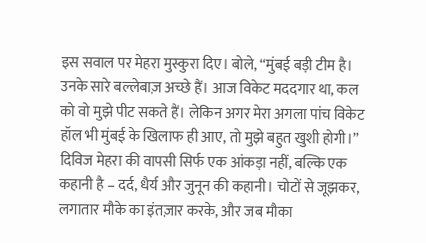इस सवाल पर मेहरा मुस्कुरा दिए। बोले, “मुंबई बड़ी टीम है। उनके सारे बल्लेबाज़ अच्छे हैं। आज विकेट मददगार था, कल को वो मुझे पीट सकते हैं। लेकिन अगर मेरा अगला पांच विकेट हॉल भी मुंबई के खिलाफ ही आए, तो मुझे बहुत खुशी होगी।”
दिविज मेहरा की वापसी सिर्फ एक आंकड़ा नहीं, बल्कि एक कहानी है – दर्द, धैर्य और जुनून की कहानी। चोटों से जूझकर, लगातार मौके का इंतज़ार करके, और जब मौका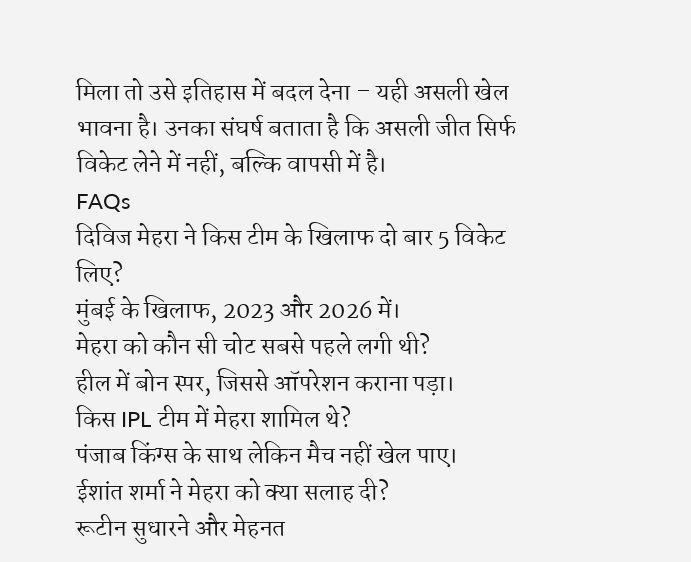मिला तो उसे इतिहास में बदल देना – यही असली खेल भावना है। उनका संघर्ष बताता है कि असली जीत सिर्फ विकेट लेने में नहीं, बल्कि वापसी में है।
FAQs
दिविज मेहरा ने किस टीम के खिलाफ दो बार 5 विकेट लिए?
मुंबई के खिलाफ, 2023 और 2026 में।
मेहरा को कौन सी चोट सबसे पहले लगी थी?
हील में बोन स्पर, जिससे ऑपरेशन कराना पड़ा।
किस IPL टीम में मेहरा शामिल थे?
पंजाब किंग्स के साथ लेकिन मैच नहीं खेल पाए।
ईशांत शर्मा ने मेहरा को क्या सलाह दी?
रूटीन सुधारने और मेहनत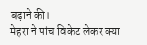बढ़ाने की।
मेहरा ने पांच विकेट लेकर क्या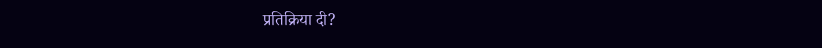प्रतिक्रिया दी?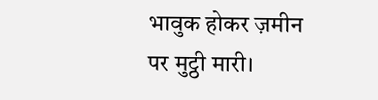भावुक होकर ज़मीन पर मुट्ठी मारी।